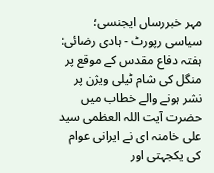مہر خبررساں ایجنسی؛ سیاسی رپورٹ - ہادی رضائی: ہفتہ دفاع مقدس کے موقع پر منگل کی شام ٹیلی ویژن پر نشر ہونے والے خطاب میں حضرت آیت اللہ العظمی سید علی خامنہ ای نے ایرانی عوام کی یکجہتی اور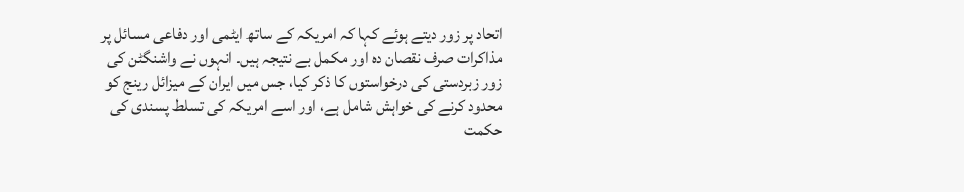اتحاد پر زور دیتے ہوئے کہا کہ امریکہ کے ساتھ ایٹمی اور دفاعی مسائل پر مذاکرات صرف نقصان دہ اور مکمل بے نتیجہ ہیں۔ انہوں نے واشنگٹن کی زور زبردستی کی درخواستوں کا ذکر کیا، جس میں ایران کے میزائل رینج کو محدود کرنے کی خواہش شامل ہے، اور اسے امریکہ کی تسلط پسندی کی حکمت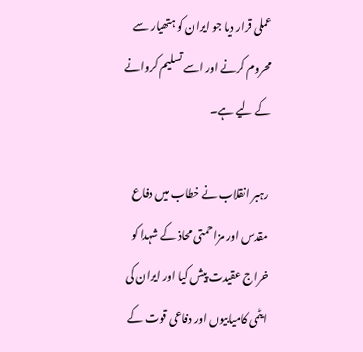عملی قرار دیا جو ایران کو ہتھیار سے محروم کرنے اور اسے تسلیم کروانے کے لیے ہے۔

رہبر انقلاب نے خطاب میں دفاع مقدس اور مزاحمتی محاذ کے شہدا کو خراج عقیدت پیش کیا اور ایران کی ایٹمی کامیابیوں اور دفاعی قوت کے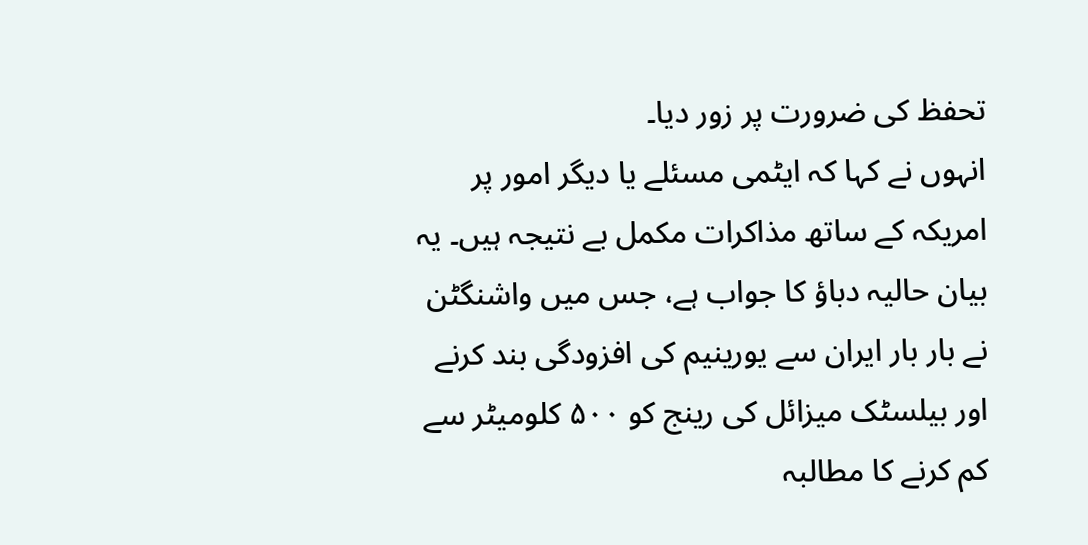تحفظ کی ضرورت پر زور دیا۔
انہوں نے کہا کہ ایٹمی مسئلے یا دیگر امور پر امریکہ کے ساتھ مذاکرات مکمل بے نتیجہ ہیں۔ یہ بیان حالیہ دباؤ کا جواب ہے، جس میں واشنگٹن نے بار بار ایران سے یورینیم کی افزودگی بند کرنے اور بیلسٹک میزائل کی رینج کو ۵۰۰ کلومیٹر سے کم کرنے کا مطالبہ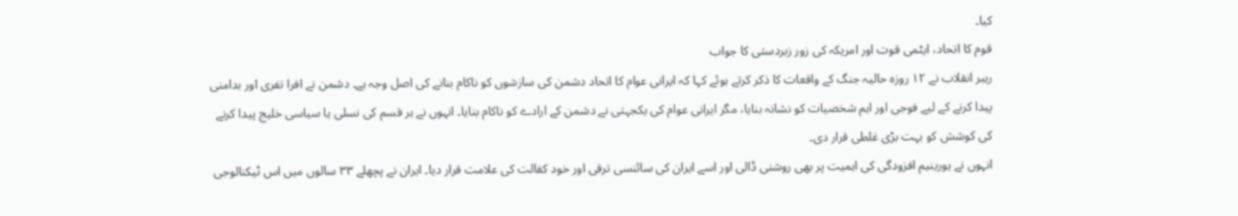کیا۔
قوم کا اتحاد، ایٹمی قوت اور امریکہ کی زور زبردستی کا جواب
رہبر انقلاب نے ۱۲ روزہ حالیہ جنگ کے واقعات کا ذکر کرتے ہوئے کہا کہ ایرانی عوام کا اتحاد دشمن کی سازشوں کو ناکام بنانے کی اصل وجہ ہے۔ دشمن نے افرا تفری اور بدامنی پیدا کرنے کے لیے فوجی اور اہم شخصیات کو نشانہ بنایا، مگر ایرانی عوام کی یکجہتی نے دشمن کے ارادے کو ناکام بنایا۔ انہوں نے ہر قسم کی نسلی یا سیاسی خلیج پیدا کرنے کی کوشش کو بہت بڑی غلطی قرار دی۔
انہوں نے یورینیم افزودگی کی اہمیت پر بھی روشنی ڈالی اور اسے ایران کی سائنسی ترقی اور خود کفالت کی علامت قرار دیا۔ ایران نے پچھلے ۳۳ سالوں میں اس ٹیکنالوجی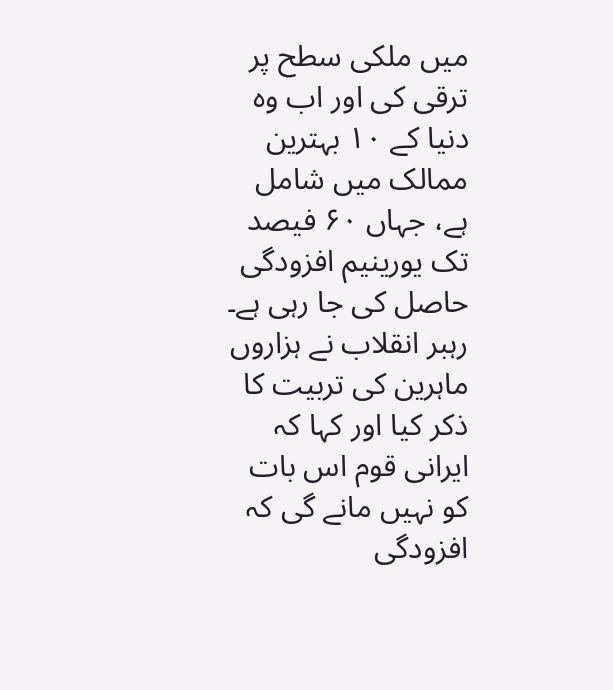میں ملکی سطح پر ترقی کی اور اب وہ دنیا کے ۱۰ بہترین ممالک میں شامل ہے، جہاں ۶۰ فیصد تک یورینیم افزودگی حاصل کی جا رہی ہے۔ رہبر انقلاب نے ہزاروں ماہرین کی تربیت کا ذکر کیا اور کہا کہ ایرانی قوم اس بات کو نہیں مانے گی کہ افزودگی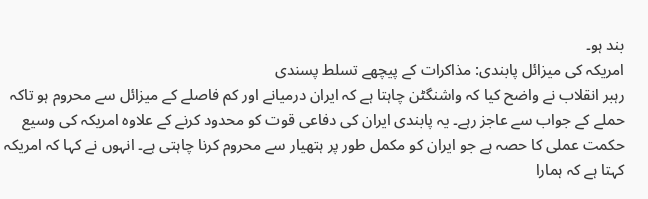بند ہو۔
امریکہ کی میزائل پابندی: مذاکرات کے پیچھے تسلط پسندی
رہبر انقلاب نے واضح کیا کہ واشنگٹن چاہتا ہے کہ ایران درمیانے اور کم فاصلے کے میزائل سے محروم ہو تاکہ حملے کے جواب سے عاجز رہے۔ یہ پابندی ایران کی دفاعی قوت کو محدود کرنے کے علاوہ امریکہ کی وسیع حکمت عملی کا حصہ ہے جو ایران کو مکمل طور پر ہتھیار سے محروم کرنا چاہتی ہے۔ انہوں نے کہا کہ امریکہ کہتا ہے کہ ہمارا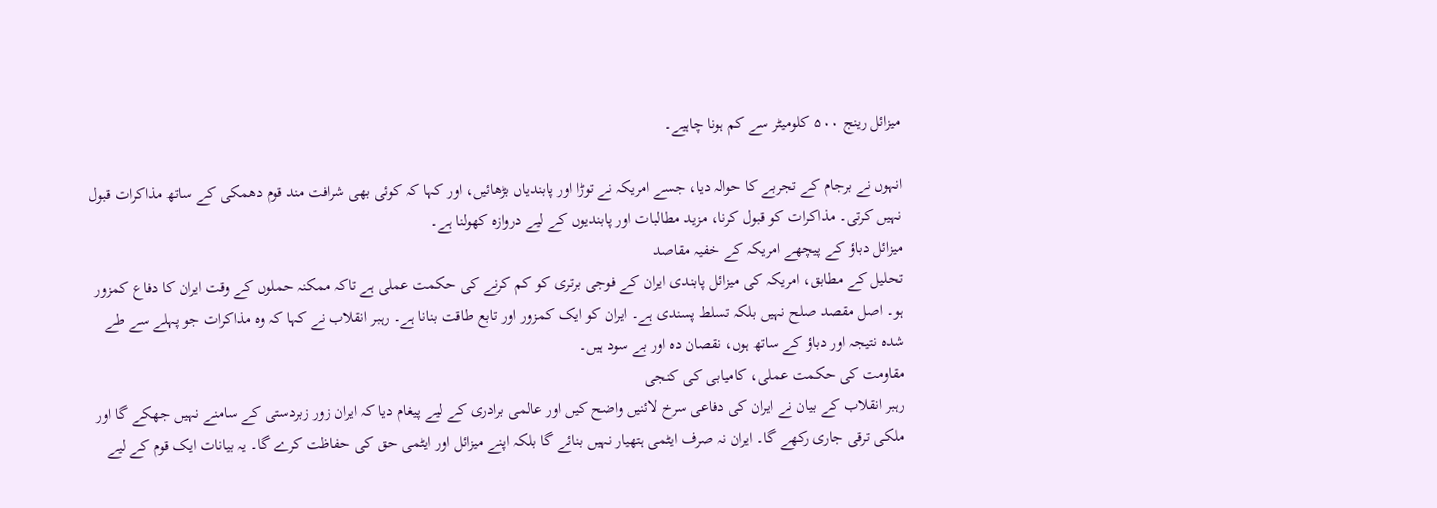میزائل رینج ۵۰۰ کلومیٹر سے کم ہونا چاہیے۔

انہوں نے برجام کے تجربے کا حوالہ دیا، جسے امریکہ نے توڑا اور پابندیاں بڑھائیں، اور کہا کہ کوئی بھی شرافت مند قوم دھمکی کے ساتھ مذاکرات قبول نہیں کرتی۔ مذاکرات کو قبول کرنا، مزید مطالبات اور پابندیوں کے لیے دروازہ کھولنا ہے۔
میزائل دباؤ کے پیچھے امریکہ کے خفیہ مقاصد
تحلیل کے مطابق، امریکہ کی میزائل پابندی ایران کے فوجی برتری کو کم کرنے کی حکمت عملی ہے تاکہ ممکنہ حملوں کے وقت ایران کا دفاع کمزور ہو۔ اصل مقصد صلح نہیں بلکہ تسلط پسندی ہے۔ ایران کو ایک کمزور اور تابع طاقت بنانا ہے۔ رہبر انقلاب نے کہا کہ وہ مذاکرات جو پہلے سے طے شدہ نتیجہ اور دباؤ کے ساتھ ہوں، نقصان دہ اور بے سود ہیں۔
مقاومت کی حکمت عملی، کامیابی کی کنجی
رہبر انقلاب کے بیان نے ایران کی دفاعی سرخ لائنیں واضح کیں اور عالمی برادری کے لیے پیغام دیا کہ ایران زور زبردستی کے سامنے نہیں جھکے گا اور ملکی ترقی جاری رکھے گا۔ ایران نہ صرف ایٹمی ہتھیار نہیں بنائے گا بلکہ اپنے میزائل اور ایٹمی حق کی حفاظت کرے گا۔ یہ بیانات ایک قوم کے لیے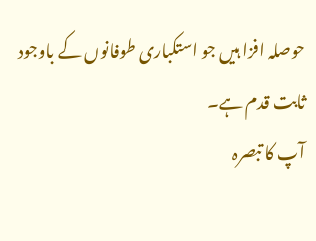حوصلہ افزا ہیں جو استکباری طوفانوں کے باوجود ثابت قدم ہے۔
آپ کا تبصرہ